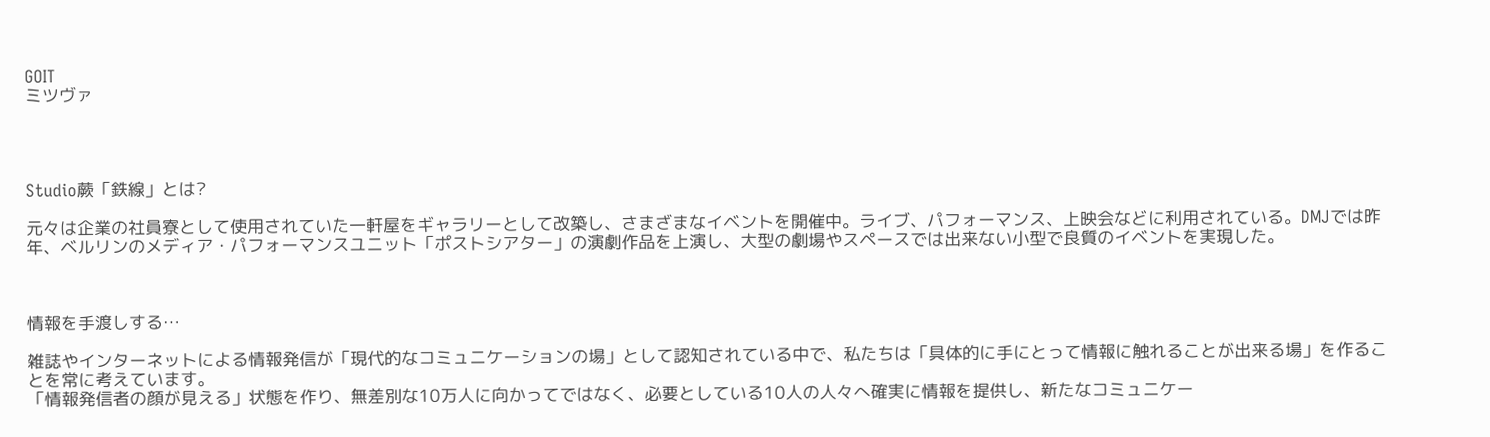GOIT
ミツヴァ




Studio蕨「鉄線」とは?

元々は企業の社員寮として使用されていた一軒屋をギャラリーとして改築し、さまざまなイベントを開催中。ライブ、パフォーマンス、上映会などに利用されている。DMJでは昨年、ベルリンのメディア・パフォーマンスユニット「ポストシアター」の演劇作品を上演し、大型の劇場やスペースでは出来ない小型で良質のイベントを実現した。



情報を手渡しする…

雑誌やインターネットによる情報発信が「現代的なコミュニケーションの場」として認知されている中で、私たちは「具体的に手にとって情報に触れることが出来る場」を作ることを常に考えています。
「情報発信者の顔が見える」状態を作り、無差別な10万人に向かってではなく、必要としている10人の人々へ確実に情報を提供し、新たなコミュニケー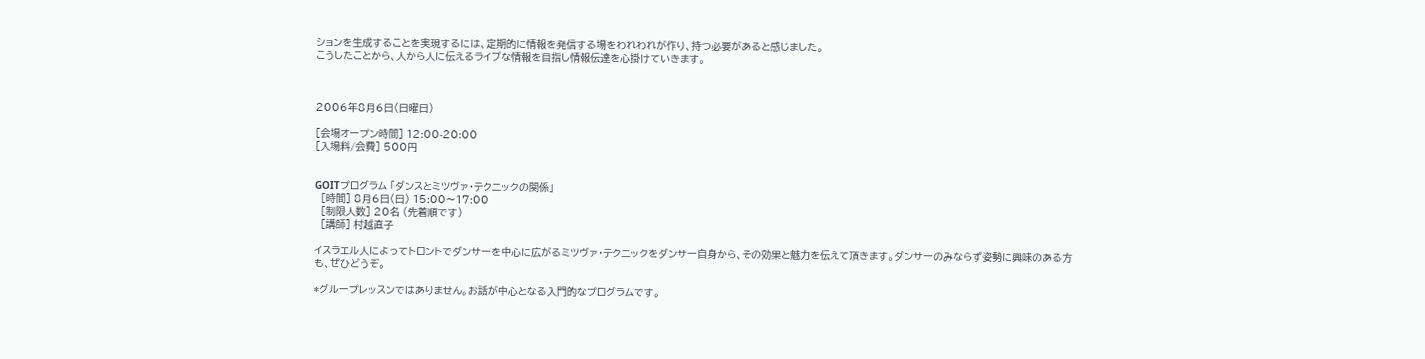ションを生成することを実現するには、定期的に情報を発信する場をわれわれが作り、持つ必要があると感じました。
こうしたことから、人から人に伝えるライブな情報を目指し情報伝達を心掛けていきます。



2006年8月6日(日曜日)

[会場オープン時間] 12:00-20:00
[入場料/会費] 500円


GOITプログラム 「ダンスとミツヴァ・テクニックの関係」
  [時間] 8月6日(日) 15:00〜17:00
  [制限人数] 20名 (先着順です)
  [講師] 村越直子

イスラエル人によってトロントでダンサーを中心に広がるミツヴァ・テクニックをダンサー自身から、その効果と魅力を伝えて頂きます。ダンサーのみならず姿勢に興味のある方も、ぜひどうぞ。

*グループレッスンではありません。お話が中心となる入門的なプログラムです。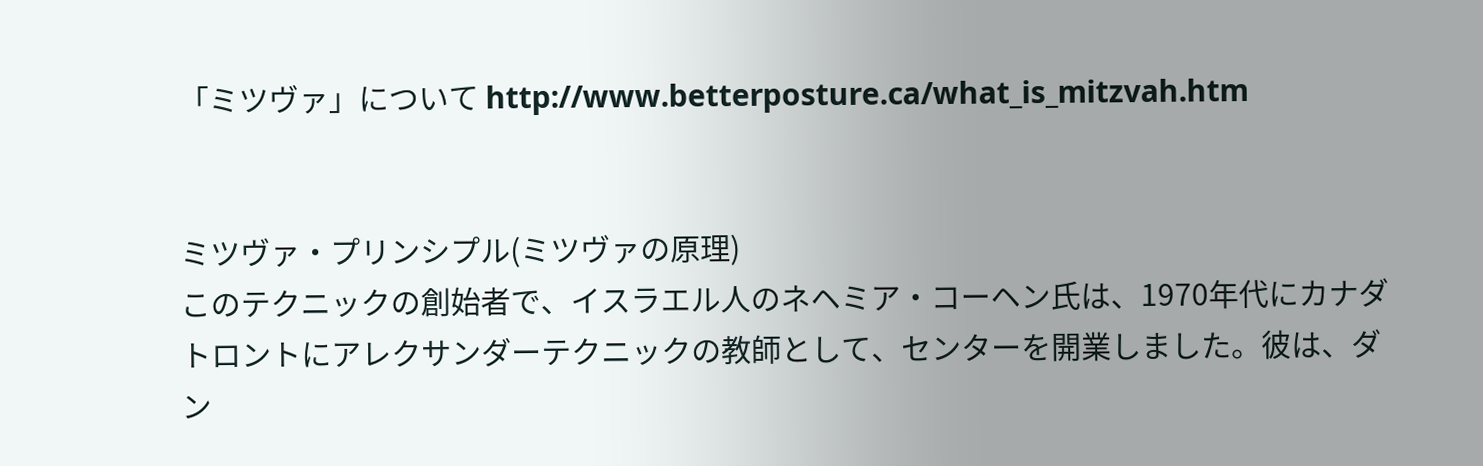「ミツヴァ」について http://www.betterposture.ca/what_is_mitzvah.htm


ミツヴァ・プリンシプル(ミツヴァの原理)
このテクニックの創始者で、イスラエル人のネヘミア・コーヘン氏は、1970年代にカナダトロントにアレクサンダーテクニックの教師として、センターを開業しました。彼は、ダン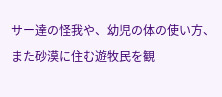サー達の怪我や、幼児の体の使い方、また砂漠に住む遊牧民を観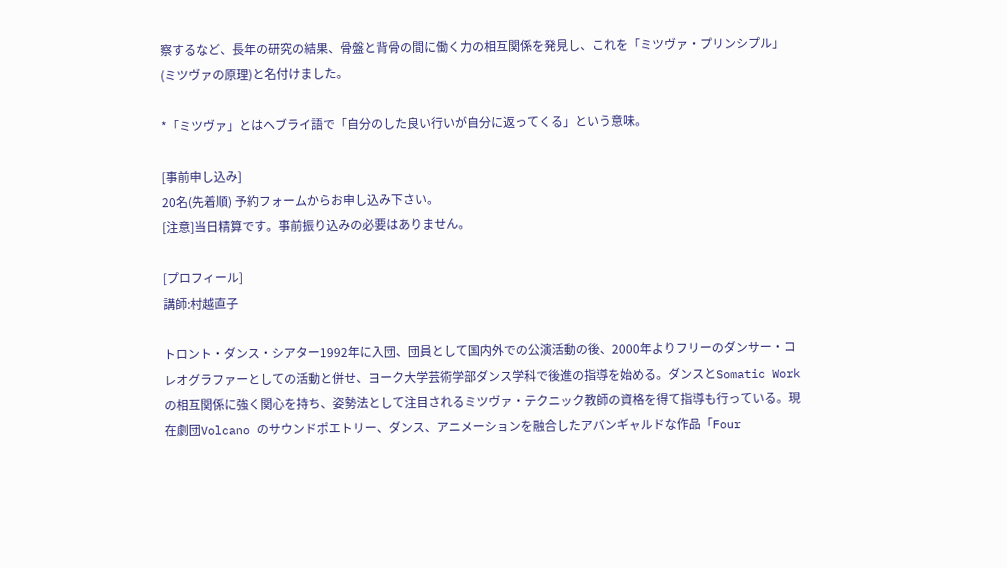察するなど、長年の研究の結果、骨盤と背骨の間に働く力の相互関係を発見し、これを「ミツヴァ・プリンシプル」(ミツヴァの原理)と名付けました。

*「ミツヴァ」とはヘブライ語で「自分のした良い行いが自分に返ってくる」という意味。

[事前申し込み]
20名(先着順) 予約フォームからお申し込み下さい。
[注意]当日精算です。事前振り込みの必要はありません。

[プロフィール]
講師:村越直子

トロント・ダンス・シアター1992年に入団、団員として国内外での公演活動の後、2000年よりフリーのダンサー・コレオグラファーとしての活動と併せ、ヨーク大学芸術学部ダンス学科で後進の指導を始める。ダンスとSomatic Workの相互関係に強く関心を持ち、姿勢法として注目されるミツヴァ・テクニック教師の資格を得て指導も行っている。現在劇団Volcano のサウンドポエトリー、ダンス、アニメーションを融合したアバンギャルドな作品「Four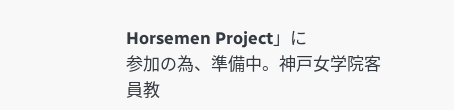Horsemen Project」に
参加の為、準備中。神戸女学院客員教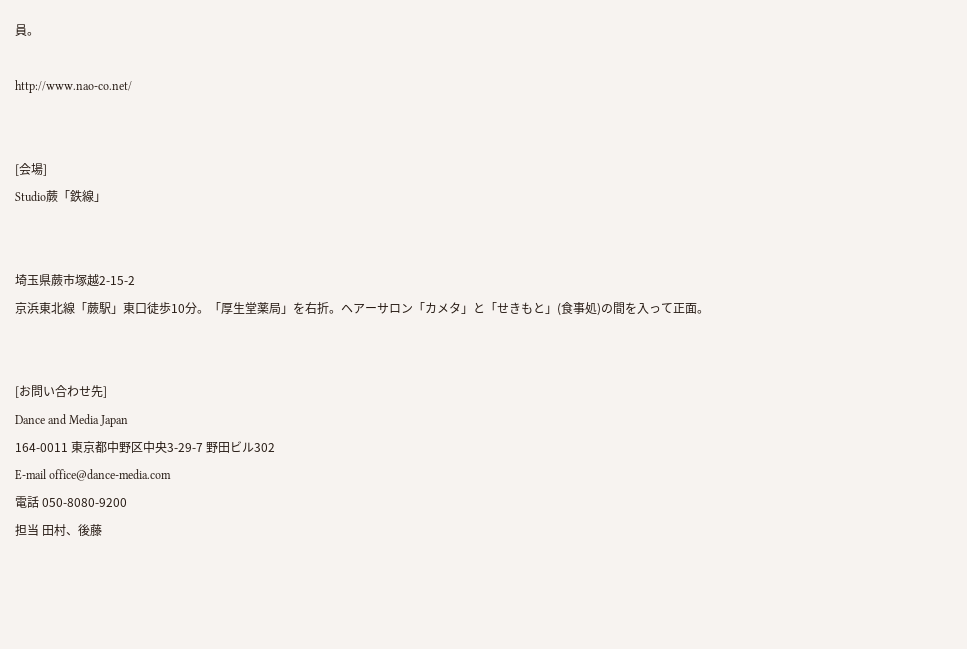員。

http://www.nao-co.net/


[会場]
Studio蕨「鉄線」


埼玉県蕨市塚越2-15-2
京浜東北線「蕨駅」東口徒歩10分。「厚生堂薬局」を右折。ヘアーサロン「カメタ」と「せきもと」(食事処)の間を入って正面。


[お問い合わせ先]
Dance and Media Japan
164-0011 東京都中野区中央3-29-7 野田ビル302
E-mail office@dance-media.com
電話 050-8080-9200
担当 田村、後藤